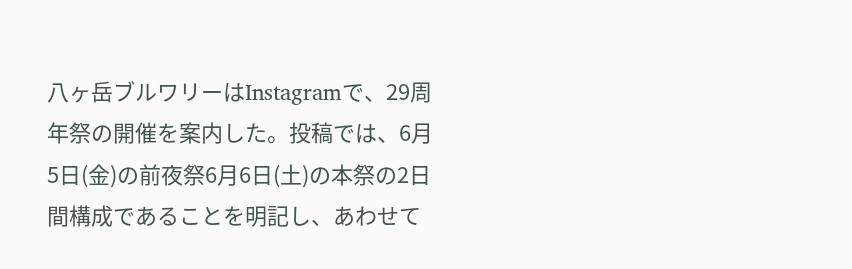八ヶ岳ブルワリーはInstagramで、29周年祭の開催を案内した。投稿では、6月5日(金)の前夜祭6月6日(土)の本祭の2日間構成であることを明記し、あわせて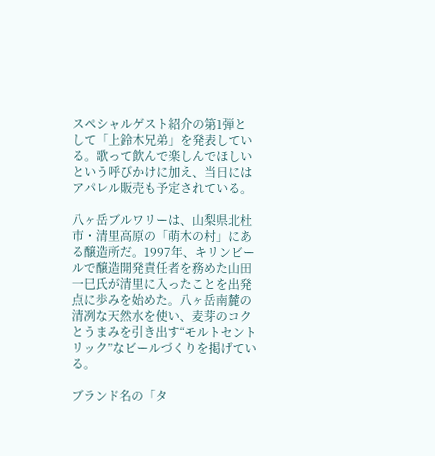スペシャルゲスト紹介の第1弾として「上鈴木兄弟」を発表している。歌って飲んで楽しんでほしいという呼びかけに加え、当日にはアパレル販売も予定されている。

八ヶ岳ブルワリーは、山梨県北杜市・清里高原の「萌木の村」にある醸造所だ。1997年、キリンビールで醸造開発責任者を務めた山田一巳氏が清里に入ったことを出発点に歩みを始めた。八ヶ岳南麓の清冽な天然水を使い、麦芽のコクとうまみを引き出す“モルトセントリック”なビールづくりを掲げている。

ブランド名の「タ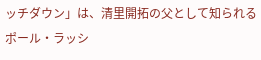ッチダウン」は、清里開拓の父として知られるポール・ラッシ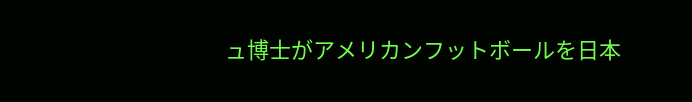ュ博士がアメリカンフットボールを日本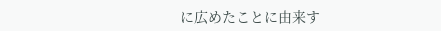に広めたことに由来す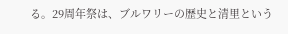る。29周年祭は、ブルワリーの歴史と清里という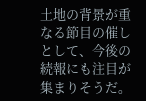土地の背景が重なる節目の催しとして、今後の続報にも注目が集まりそうだ。